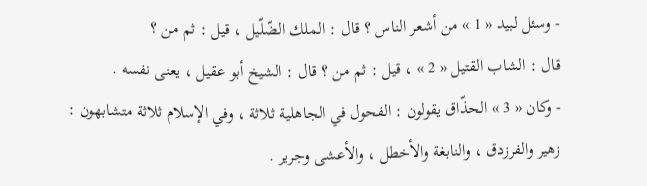- وسئل لبيد « 1 » من أشعر الناس ؟ قال : الملك الضّلّيل ، قيل : ثم من ؟
قال : الشاب القتيل « 2 » ، قيل : ثم من ؟ قال : الشيخ أبو عقيل ، يعنى نفسه .
- وكان « 3 » الحذّاق يقولون : الفحول في الجاهلية ثلاثة ، وفي الإسلام ثلاثة متشابهون : زهير والفرزدق ، والنابغة والأخطل ، والأعشى وجرير .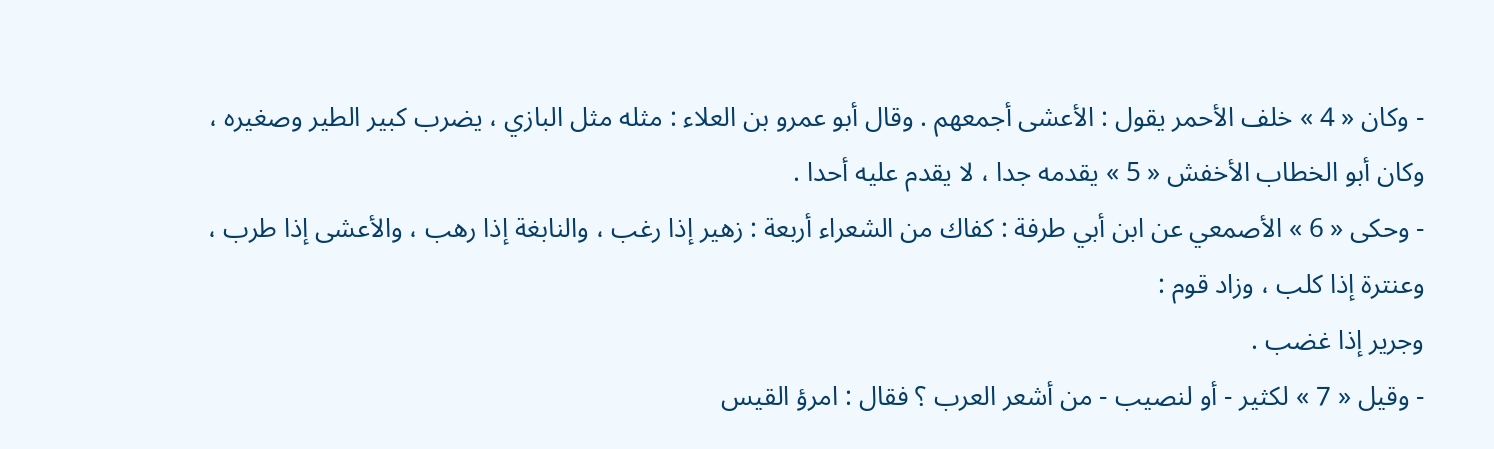- وكان « 4 » خلف الأحمر يقول : الأعشى أجمعهم . وقال أبو عمرو بن العلاء : مثله مثل البازي ، يضرب كبير الطير وصغيره ، وكان أبو الخطاب الأخفش « 5 » يقدمه جدا ، لا يقدم عليه أحدا .
- وحكى « 6 » الأصمعي عن ابن أبي طرفة : كفاك من الشعراء أربعة : زهير إذا رغب ، والنابغة إذا رهب ، والأعشى إذا طرب ، وعنترة إذا كلب ، وزاد قوم :
وجرير إذا غضب .
- وقيل « 7 » لكثير - أو لنصيب - من أشعر العرب ؟ فقال : امرؤ القيس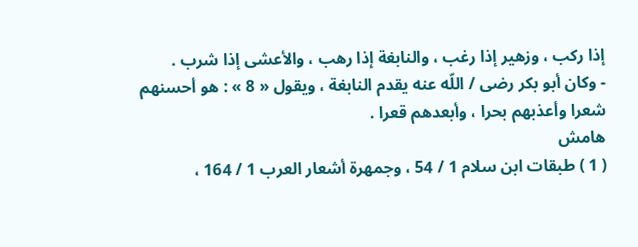إذا ركب ، وزهير إذا رغب ، والنابغة إذا رهب ، والأعشى إذا شرب .
- وكان أبو بكر رضى / اللّه عنه يقدم النابغة ، ويقول « 8 » : هو أحسنهم شعرا وأعذبهم بحرا ، وأبعدهم قعرا .
هامش
( 1 ) طبقات ابن سلام 1 / 54 ، وجمهرة أشعار العرب 1 / 164 ،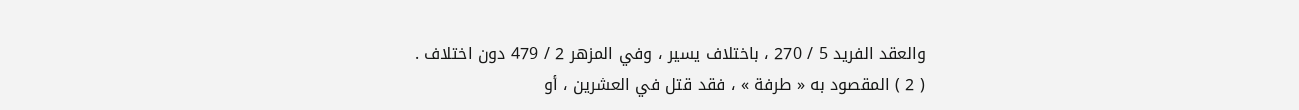والعقد الفريد 5 / 270 ، باختلاف يسير ، وفي المزهر 2 / 479 دون اختلاف .
( 2 ) المقصود به « طرفة » ، فقد قتل في العشرين ، أو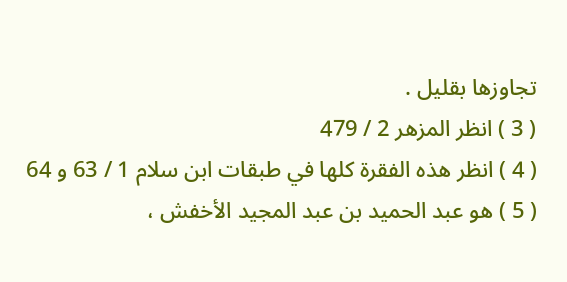تجاوزها بقليل .
( 3 ) انظر المزهر 2 / 479
( 4 ) انظر هذه الفقرة كلها في طبقات ابن سلام 1 / 63 و 64
( 5 ) هو عبد الحميد بن عبد المجيد الأخفش ،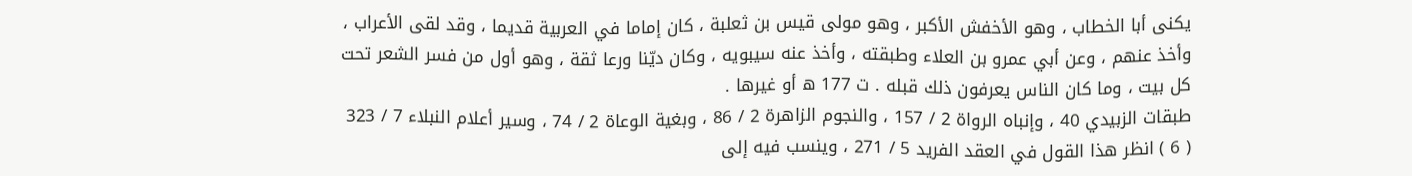يكنى أبا الخطاب ، وهو الأخفش الأكبر ، وهو مولى قيس بن ثعلبة ، كان إماما في العربية قديما ، وقد لقى الأعراب ، وأخذ عنهم ، وعن أبي عمرو بن العلاء وطبقته ، وأخذ عنه سيبويه ، وكان ديّنا ورعا ثقة ، وهو أول من فسر الشعر تحت كل بيت ، وما كان الناس يعرفون ذلك قبله . ت 177 ه أو غيرها .
طبقات الزبيدي 40 ، وإنباه الرواة 2 / 157 ، والنجوم الزاهرة 2 / 86 ، وبغية الوعاة 2 / 74 ، وسير أعلام النبلاء 7 / 323
( 6 ) انظر هذا القول في العقد الفريد 5 / 271 ، وينسب فيه إلى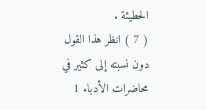الحطيئة .
( 7 ) انظر هذا القول دون نسبته إلى كثير في محاضرات الأدباء 1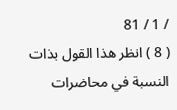/ 1 / 81
( 8 ) انظر هذا القول بذات النسبة في محاضرات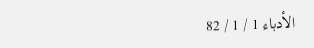الأدباء 1 / 1 / 82